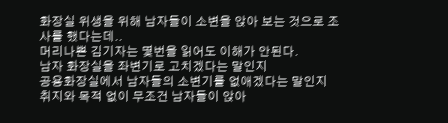화장실 위생을 위해 남자들이 소변을 앉아 보는 것으로 조사를 했다는데..
머리나쁜 김기자는 몇번을 읽어도 이해가 안된다.
남자 화장실을 좌변기로 고치겠다는 말인지
공용화장실에서 남자들의 소변기를 없애겠다는 말인지
취지와 목적 없이 무조건 남자들이 앉아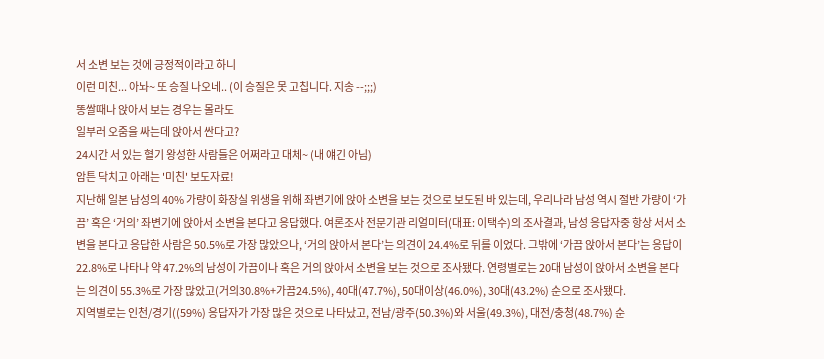서 소변 보는 것에 긍정적이라고 하니
이런 미친... 아놔~ 또 승질 나오네.. (이 승질은 못 고칩니다. 지송 --;;;)
똥쌀때나 앉아서 보는 경우는 몰라도
일부러 오줌을 싸는데 앉아서 싼다고?
24시간 서 있는 혈기 왕성한 사람들은 어쩌라고 대체~ (내 얘긴 아님)
암튼 닥치고 아래는 '미친' 보도자료!
지난해 일본 남성의 40% 가량이 화장실 위생을 위해 좌변기에 앉아 소변을 보는 것으로 보도된 바 있는데, 우리나라 남성 역시 절반 가량이 ‘가끔’ 혹은 ‘거의’ 좌변기에 앉아서 소변을 본다고 응답했다. 여론조사 전문기관 리얼미터(대표: 이택수)의 조사결과, 남성 응답자중 항상 서서 소변을 본다고 응답한 사람은 50.5%로 가장 많았으나, ‘거의 앉아서 본다’는 의견이 24.4%로 뒤를 이었다. 그밖에 ‘가끔 앉아서 본다’는 응답이 22.8%로 나타나 약 47.2%의 남성이 가끔이나 혹은 거의 앉아서 소변을 보는 것으로 조사됐다. 연령별로는 20대 남성이 앉아서 소변을 본다는 의견이 55.3%로 가장 많았고(거의30.8%+가끔24.5%), 40대(47.7%), 50대이상(46.0%), 30대(43.2%) 순으로 조사됐다.
지역별로는 인천/경기((59%) 응답자가 가장 많은 것으로 나타났고, 전남/광주(50.3%)와 서울(49.3%), 대전/충청(48.7%) 순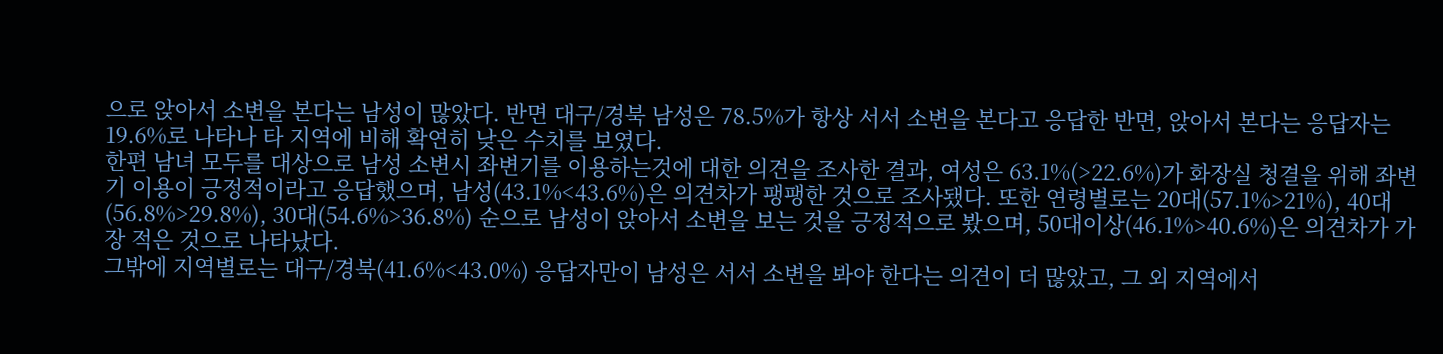으로 앉아서 소변을 본다는 남성이 많았다. 반면 대구/경북 남성은 78.5%가 항상 서서 소변을 본다고 응답한 반면, 앉아서 본다는 응답자는 19.6%로 나타나 타 지역에 비해 확연히 낮은 수치를 보였다.
한편 남녀 모두를 대상으로 남성 소변시 좌변기를 이용하는것에 대한 의견을 조사한 결과, 여성은 63.1%(>22.6%)가 화장실 청결을 위해 좌변기 이용이 긍정적이라고 응답했으며, 남성(43.1%<43.6%)은 의견차가 팽팽한 것으로 조사됐다. 또한 연령별로는 20대(57.1%>21%), 40대(56.8%>29.8%), 30대(54.6%>36.8%) 순으로 남성이 앉아서 소변을 보는 것을 긍정적으로 봤으며, 50대이상(46.1%>40.6%)은 의견차가 가장 적은 것으로 나타났다.
그밖에 지역별로는 대구/경북(41.6%<43.0%) 응답자만이 남성은 서서 소변을 봐야 한다는 의견이 더 많았고, 그 외 지역에서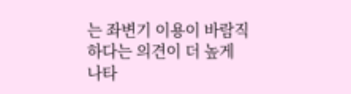는 좌변기 이용이 바람직하다는 의견이 더 높게 나타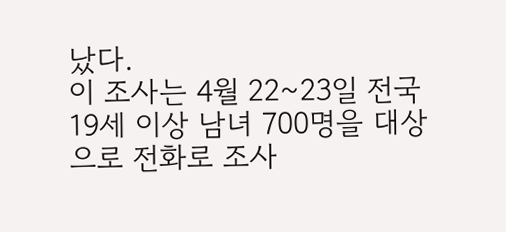났다.
이 조사는 4월 22~23일 전국 19세 이상 남녀 700명을 대상으로 전화로 조사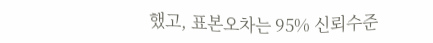했고, 표본오차는 95% 신뢰수준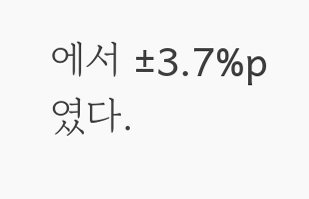에서 ±3.7%p였다.